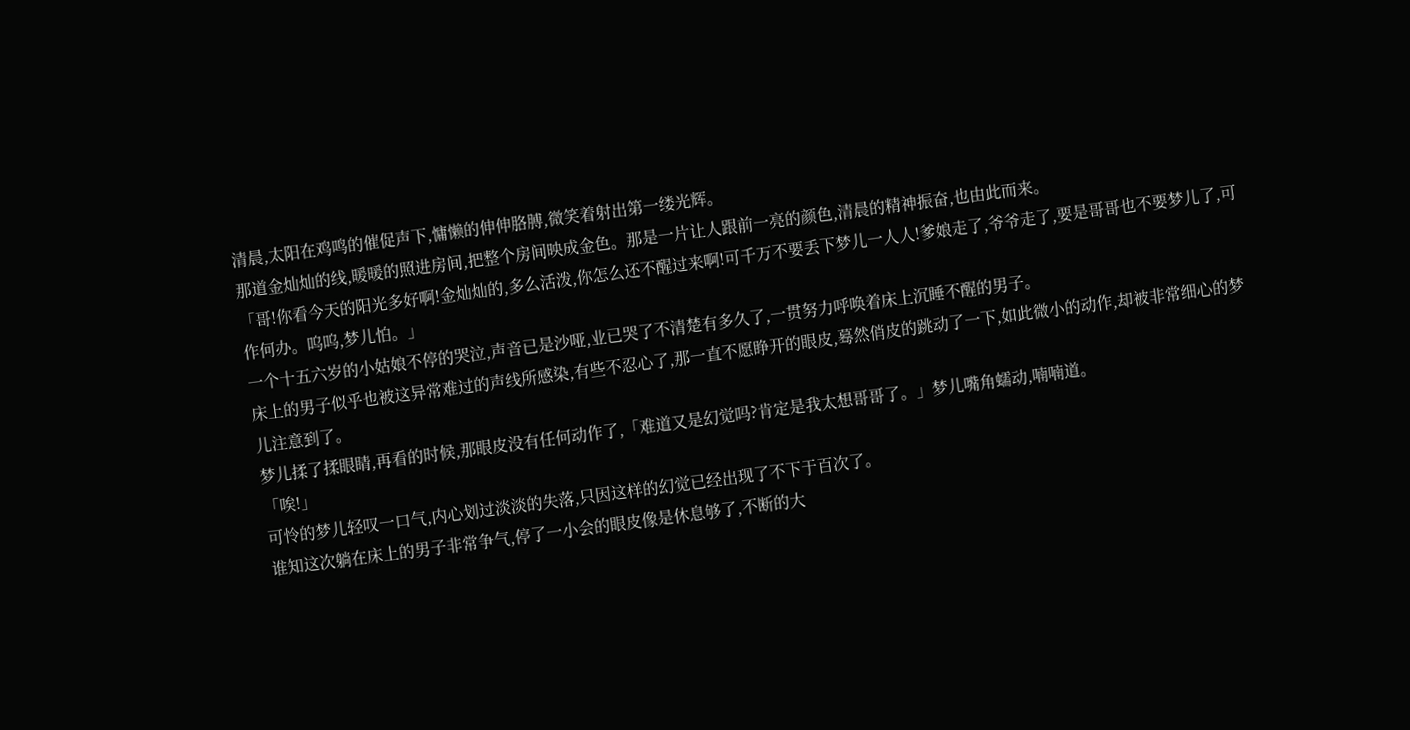清晨,太阳在鸡鸣的催促声下,慵懒的伸伸胳膊,微笑着射出第一缕光辉。
那道金灿灿的线,暖暖的照进房间,把整个房间映成金色。那是一片让人跟前一亮的颜色,清晨的精神振奋,也由此而来。
「哥!你看今天的阳光多好啊!金灿灿的,多么活泼,你怎么还不醒过来啊!可千万不要丢下梦儿一人人!爹娘走了,爷爷走了,要是哥哥也不要梦儿了,可作何办。呜呜,梦儿怕。」
一个十五六岁的小姑娘不停的哭泣,声音已是沙哑,业已哭了不清楚有多久了,一贯努力呼唤着床上沉睡不醒的男子。
床上的男子似乎也被这异常难过的声线所感染,有些不忍心了,那一直不愿睁开的眼皮,蓦然俏皮的跳动了一下,如此微小的动作,却被非常细心的梦儿注意到了。
梦儿揉了揉眼睛,再看的时候,那眼皮没有任何动作了,「难道又是幻觉吗?肯定是我太想哥哥了。」梦儿嘴角蠕动,喃喃道。
「唉!」
可怜的梦儿轻叹一口气,内心划过淡淡的失落,只因这样的幻觉已经出现了不下于百次了。
谁知这次躺在床上的男子非常争气,停了一小会的眼皮像是休息够了,不断的大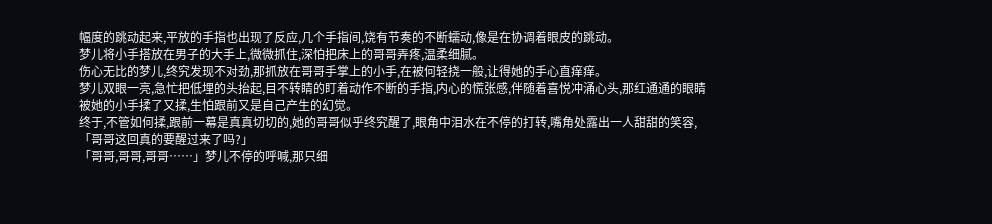幅度的跳动起来,平放的手指也出现了反应,几个手指间,饶有节奏的不断蠕动,像是在协调着眼皮的跳动。
梦儿将小手搭放在男子的大手上,微微抓住,深怕把床上的哥哥弄疼,温柔细腻。
伤心无比的梦儿,终究发现不对劲,那抓放在哥哥手掌上的小手,在被何轻挠一般,让得她的手心直痒痒。
梦儿双眼一亮,急忙把低埋的头抬起,目不转睛的盯着动作不断的手指,内心的慌张感,伴随着喜悦冲涌心头,那红通通的眼睛被她的小手揉了又揉,生怕跟前又是自己产生的幻觉。
终于,不管如何揉,跟前一幕是真真切切的,她的哥哥似乎终究醒了,眼角中泪水在不停的打转,嘴角处露出一人甜甜的笑容,「哥哥这回真的要醒过来了吗?」
「哥哥,哥哥,哥哥……」梦儿不停的呼喊,那只细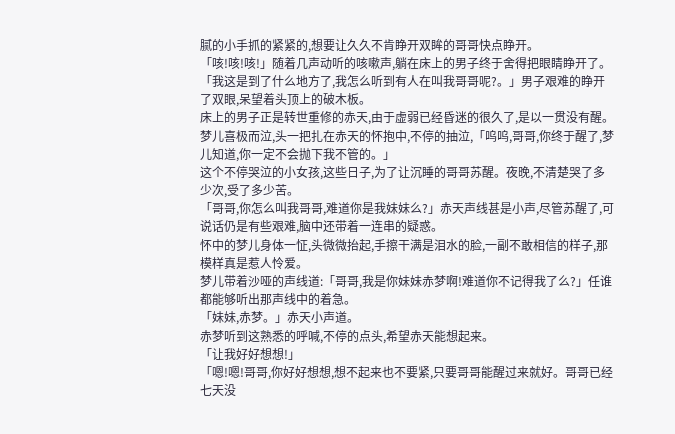腻的小手抓的紧紧的,想要让久久不肯睁开双眸的哥哥快点睁开。
「咳!咳!咳!」随着几声动听的咳嗽声,躺在床上的男子终于舍得把眼睛睁开了。
「我这是到了什么地方了,我怎么听到有人在叫我哥哥呢?。」男子艰难的睁开了双眼,呆望着头顶上的破木板。
床上的男子正是转世重修的赤天,由于虚弱已经昏迷的很久了,是以一贯没有醒。
梦儿喜极而泣,头一把扎在赤天的怀抱中,不停的抽泣,「呜呜,哥哥,你终于醒了,梦儿知道,你一定不会抛下我不管的。」
这个不停哭泣的小女孩,这些日子,为了让沉睡的哥哥苏醒。夜晚,不清楚哭了多少次,受了多少苦。
「哥哥,你怎么叫我哥哥,难道你是我妹妹么?」赤天声线甚是小声,尽管苏醒了,可说话仍是有些艰难,脑中还带着一连串的疑惑。
怀中的梦儿身体一怔,头微微抬起,手擦干满是泪水的脸,一副不敢相信的样子,那模样真是惹人怜爱。
梦儿带着沙哑的声线道:「哥哥,我是你妹妹赤梦啊!难道你不记得我了么?」任谁都能够听出那声线中的着急。
「妹妹,赤梦。」赤天小声道。
赤梦听到这熟悉的呼喊,不停的点头,希望赤天能想起来。
「让我好好想想!」
「嗯!嗯!哥哥,你好好想想,想不起来也不要紧,只要哥哥能醒过来就好。哥哥已经七天没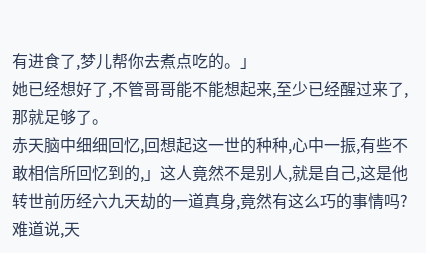有进食了,梦儿帮你去煮点吃的。」
她已经想好了,不管哥哥能不能想起来,至少已经醒过来了,那就足够了。
赤天脑中细细回忆,回想起这一世的种种,心中一振,有些不敢相信所回忆到的,」这人竟然不是别人,就是自己,这是他转世前历经六九天劫的一道真身,竟然有这么巧的事情吗?
难道说,天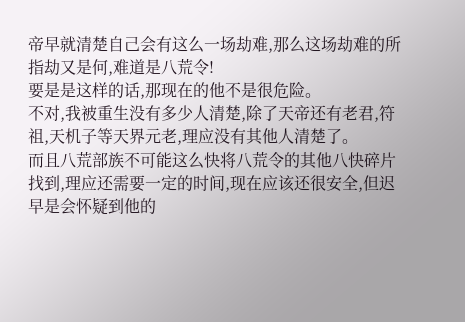帝早就清楚自己会有这么一场劫难,那么这场劫难的所指劫又是何,难道是八荒令!
要是是这样的话,那现在的他不是很危险。
不对,我被重生没有多少人清楚,除了天帝还有老君,符祖,天机子等天界元老,理应没有其他人清楚了。
而且八荒部族不可能这么快将八荒令的其他八快碎片找到,理应还需要一定的时间,现在应该还很安全,但迟早是会怀疑到他的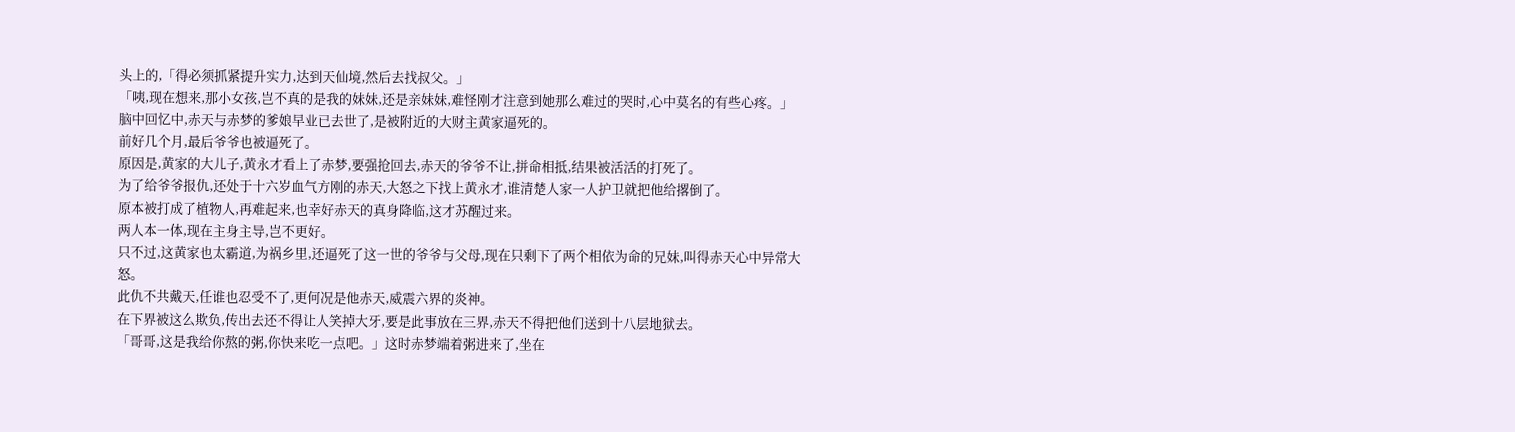头上的,「得必须抓紧提升实力,达到天仙境,然后去找叔父。」
「咦,现在想来,那小女孩,岂不真的是我的妹妹,还是亲妹妹,难怪刚才注意到她那么难过的哭时,心中莫名的有些心疼。」
脑中回忆中,赤天与赤梦的爹娘早业已去世了,是被附近的大财主黄家逼死的。
前好几个月,最后爷爷也被逼死了。
原因是,黄家的大儿子,黄永才看上了赤梦,要强抢回去,赤天的爷爷不让,拼命相抵,结果被活活的打死了。
为了给爷爷报仇,还处于十六岁血气方刚的赤天,大怒之下找上黄永才,谁清楚人家一人护卫就把他给撂倒了。
原本被打成了植物人,再难起来,也幸好赤天的真身降临,这才苏醒过来。
两人本一体,现在主身主导,岂不更好。
只不过,这黄家也太霸道,为祸乡里,还逼死了这一世的爷爷与父母,现在只剩下了两个相依为命的兄妹,叫得赤天心中异常大怒。
此仇不共戴天,任谁也忍受不了,更何况是他赤天,威震六界的炎神。
在下界被这么欺负,传出去还不得让人笑掉大牙,要是此事放在三界,赤天不得把他们送到十八层地狱去。
「哥哥,这是我给你熬的粥,你快来吃一点吧。」这时赤梦端着粥进来了,坐在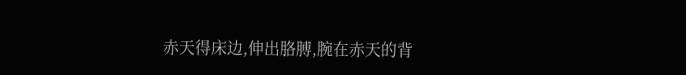赤天得床边,伸出胳膊,腕在赤天的背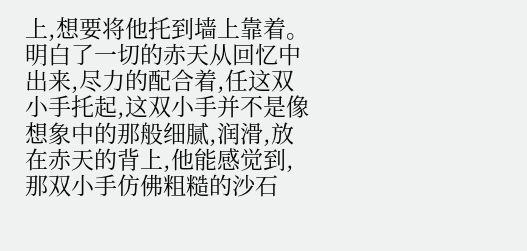上,想要将他托到墙上靠着。
明白了一切的赤天从回忆中出来,尽力的配合着,任这双小手托起,这双小手并不是像想象中的那般细腻,润滑,放在赤天的背上,他能感觉到,那双小手仿佛粗糙的沙石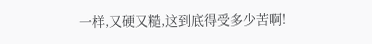一样,又硬又糙,这到底得受多少苦啊!